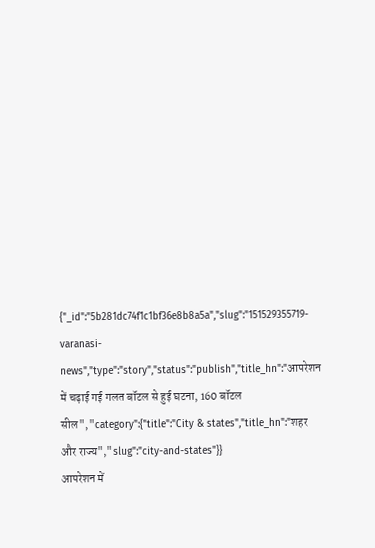{"_id":"5b281dc74f1c1bf36e8b8a5a","slug":"151529355719-varanasi-news","type":"story","status":"publish","title_hn":"आपरेशन में चढ़ाई गई गलत बॉटल से हुई घटना, 160 बॉटल सील","category":{"title":"City & states","title_hn":"शहर और राज्य","slug":"city-and-states"}}
आपरेशन में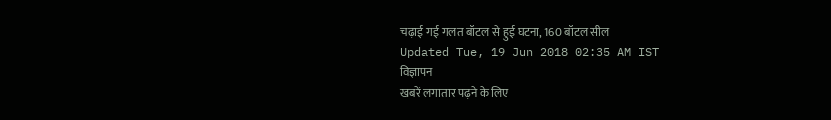चढ़ाई गई गलत बॉटल से हुई घटना, 160 बॉटल सील
Updated Tue, 19 Jun 2018 02:35 AM IST
विज्ञापन
खबरें लगातार पढ़ने के लिए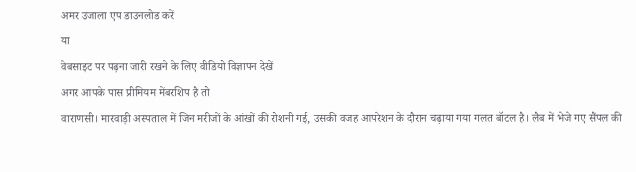अमर उजाला एप डाउनलोड करें
या
वेबसाइट पर पढ़ना जारी रखने के लिए वीडियो विज्ञापन देखें
अगर आपके पास प्रीमियम मेंबरशिप है तो
वाराणसी। मारवाड़ी अस्पताल में जिन मरीजों के आंखों की रोशनी गई, उसकी वजह आपरेशन के दौरान चढ़ाया गया गलत बॉटल है। लैब में भेजे गए सैंपल की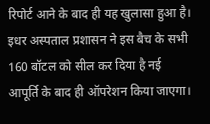रिपोर्ट आने के बाद ही यह खुलासा हुआ है। इधर अस्पताल प्रशासन ने इस बैच के सभी 160 बॉटल को सील कर दिया है नई आपूर्ति के बाद ही ऑपरेशन किया जाएगा।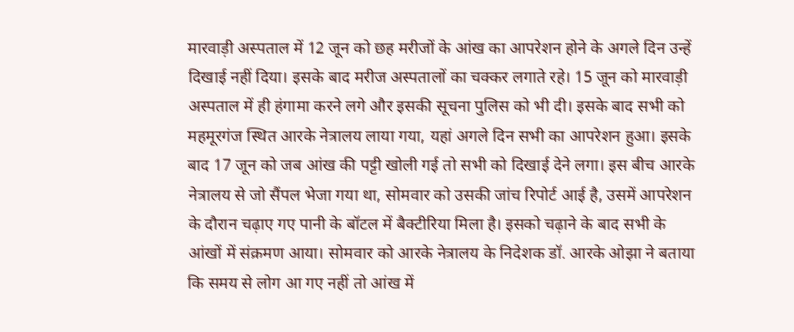मारवाड़ी अस्पताल में 12 जून को छह मरीजों के आंख का आपरेशन होने के अगले दिन उन्हें दिखाई नहीं दिया। इसके बाद मरीज अस्पतालों का चक्कर लगाते रहे। 15 जून को मारवाड़ी अस्पताल में ही हंगामा करने लगे और इसकी सूचना पुलिस को भी दी। इसके बाद सभी को महमूरगंज स्थित आरके नेत्रालय लाया गया, यहां अगले दिन सभी का आपरेशन हुआ। इसके बाद 17 जून को जब आंख की पट्टी खोली गई तो सभी को दिखाई देने लगा। इस बीच आरके नेत्रालय से जो सैंपल भेजा गया था, सोमवार को उसकी जांच रिपोर्ट आई है, उसमें आपरेशन के दौरान चढ़ाए गए पानी के बॉटल में बैक्टीरिया मिला है। इसको चढ़ाने के बाद सभी के आंखों में संक्रमण आया। सोमवार को आरके नेत्रालय के निदेशक डॉ. आरके ओझा ने बताया कि समय से लोग आ गए नहीं तो आंख में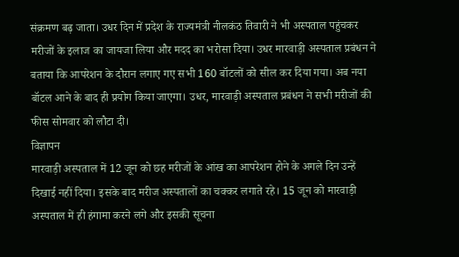संक्रमण बढ़ जाता। उधर दिन में प्रदेश के राज्यमंत्री नीलकंठ तिवारी ने भी अस्पताल पहुंचकर मरीजों के इलाज का जायजा लिया और मदद का भरोसा दिया। उधर मारवाड़ी अस्पताल प्रबंधन ने बताया कि आपरेशन के दौरान लगाए गए सभी 160 बॉटलों को सील कर दिया गया। अब नया बॉटल आने के बाद ही प्रयोग किया जाएगा। उधर, मारवाड़ी अस्पताल प्रबंधन ने सभी मरीजों की फीस सोमवार को लौटा दी।
विज्ञापन
मारवाड़ी अस्पताल में 12 जून को छह मरीजों के आंख का आपरेशन होने के अगले दिन उन्हें दिखाई नहीं दिया। इसके बाद मरीज अस्पतालों का चक्कर लगाते रहे। 15 जून को मारवाड़ी अस्पताल में ही हंगामा करने लगे और इसकी सूचना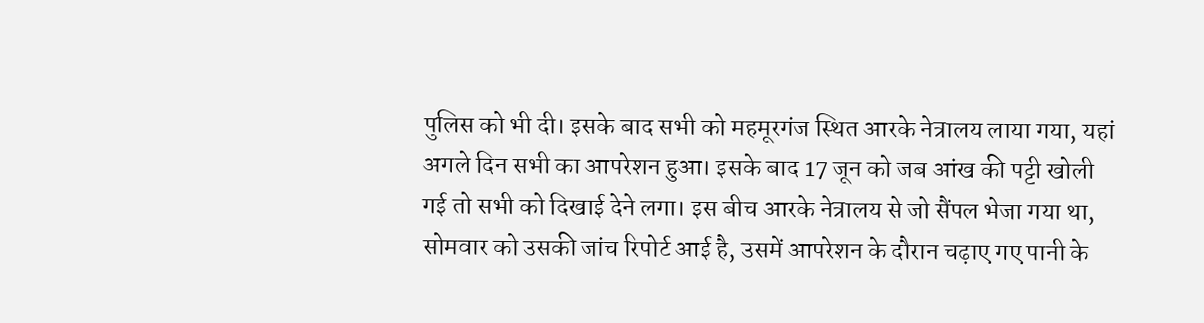पुलिस को भी दी। इसके बाद सभी को महमूरगंज स्थित आरके नेत्रालय लाया गया, यहां अगले दिन सभी का आपरेशन हुआ। इसके बाद 17 जून को जब आंख की पट्टी खोली गई तो सभी को दिखाई देने लगा। इस बीच आरके नेत्रालय से जो सैंपल भेजा गया था, सोमवार को उसकी जांच रिपोर्ट आई है, उसमें आपरेशन के दौरान चढ़ाए गए पानी के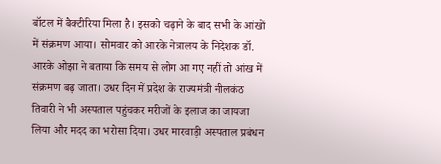बॉटल में बैक्टीरिया मिला है। इसको चढ़ाने के बाद सभी के आंखों में संक्रमण आया। सोमवार को आरके नेत्रालय के निदेशक डॉ. आरके ओझा ने बताया कि समय से लोग आ गए नहीं तो आंख में संक्रमण बढ़ जाता। उधर दिन में प्रदेश के राज्यमंत्री नीलकंठ तिवारी ने भी अस्पताल पहुंचकर मरीजों के इलाज का जायजा लिया और मदद का भरोसा दिया। उधर मारवाड़ी अस्पताल प्रबंधन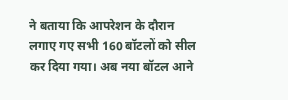ने बताया कि आपरेशन के दौरान लगाए गए सभी 160 बॉटलों को सील कर दिया गया। अब नया बॉटल आने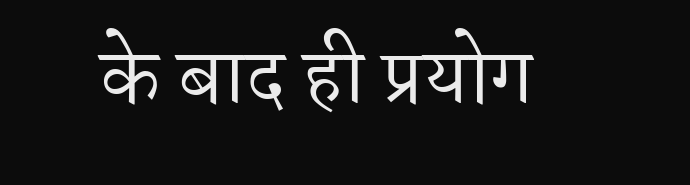के बाद ही प्रयोग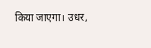किया जाएगा। उधर,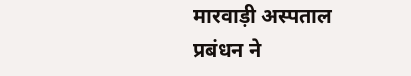मारवाड़ी अस्पताल प्रबंधन ने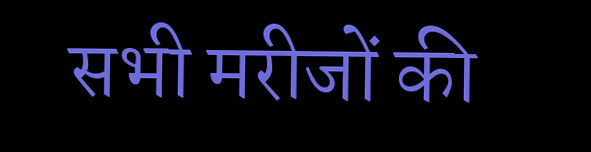सभी मरीजों की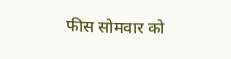फीस सोमवार को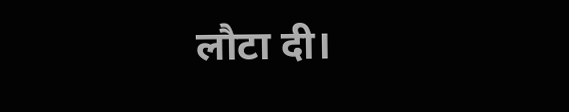लौटा दी।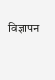विज्ञापन